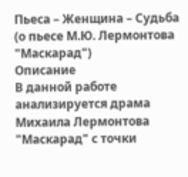Пьеса – Женщина – Судьба (о пьесе М.Ю. Лермонтова "Маскарад")
Описание
В данной работе анализируется драма Михаила Лермонтова "Маскарад" с точки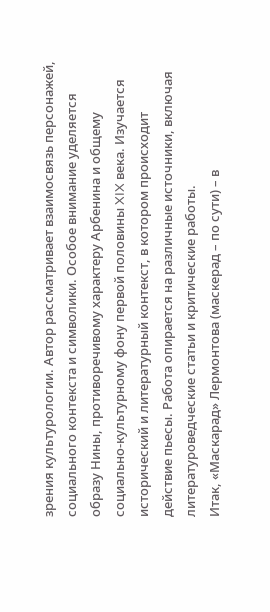зрения культурологии. Автор рассматривает взаимосвязь персонажей, социального контекста и символики. Особое внимание уделяется образу Нины, противоречивому характеру Арбенина и общему социально-культурному фону первой половины XIX века. Изучается исторический и литературный контекст, в котором происходит действие пьесы. Работа опирается на различные источники, включая литературоведческие статьи и критические работы.
Итак, «Маскарад» Лермонтова (маскерад – по сути) – в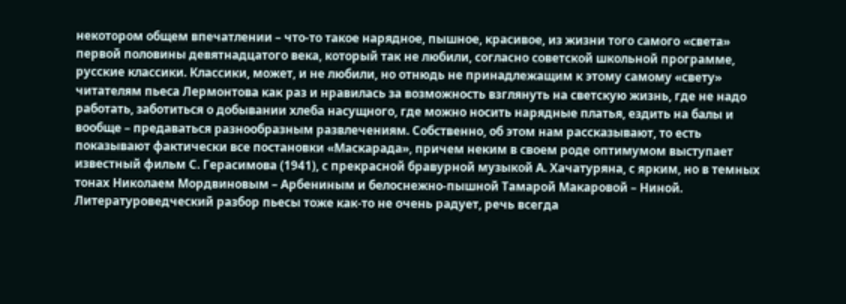некотором общем впечатлении – что-то такое нарядное, пышное, красивое, из жизни того самого «света» первой половины девятнадцатого века, который так не любили, согласно советской школьной программе, русские классики. Классики, может, и не любили, но отнюдь не принадлежащим к этому самому «свету» читателям пьеса Лермонтова как раз и нравилась за возможность взглянуть на светскую жизнь, где не надо работать, заботиться о добывании хлеба насущного, где можно носить нарядные платья, ездить на балы и вообще – предаваться разнообразным развлечениям. Собственно, об этом нам рассказывают, то есть показывают фактически все постановки «Маскарада», причем неким в своем роде оптимумом выступает известный фильм С. Герасимова (1941), с прекрасной бравурной музыкой А. Хачатуряна, с ярким, но в темных тонах Николаем Мордвиновым – Арбениным и белоснежно-пышной Тамарой Макаровой – Ниной. Литературоведческий разбор пьесы тоже как-то не очень радует, речь всегда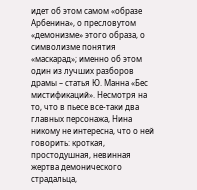идет об этом самом «образе Арбенина», о пресловутом «демонизме» этого образа, о символизме понятия «маскарад»; именно об этом один из лучших разборов драмы – статья Ю. Манна «Бес мистификаций». Несмотря на то, что в пьесе все-таки два главных персонажа, Нина никому не интересна, что о ней говорить: кроткая, простодушная, невинная жертва демонического страдальца,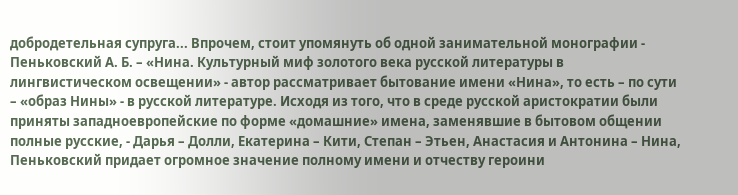добродетельная супруга... Впрочем, стоит упомянуть об одной занимательной монографии - Пеньковский А. Б. – «Нина. Культурный миф золотого века русской литературы в лингвистическом освещении» - автор рассматривает бытование имени «Нина», то есть – по сути – «образ Нины» - в русской литературе. Исходя из того, что в среде русской аристократии были приняты западноевропейские по форме «домашние» имена, заменявшие в бытовом общении полные русские, - Дарья – Долли, Екатерина – Кити, Степан – Этьен, Анастасия и Антонина – Нина, Пеньковский придает огромное значение полному имени и отчеству героини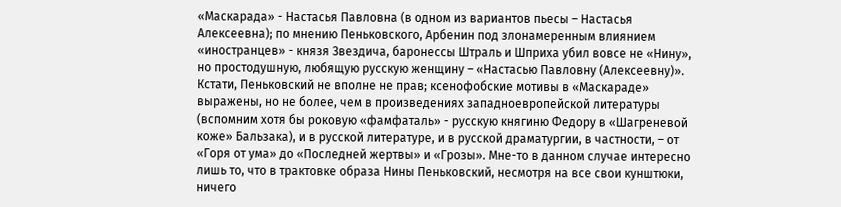«Маскарада» - Настасья Павловна (в одном из вариантов пьесы – Настасья Алексеевна); по мнению Пеньковского, Арбенин под злонамеренным влиянием «иностранцев» - князя Звездича, баронессы Штраль и Шприха убил вовсе не «Нину», но простодушную, любящую русскую женщину – «Настасью Павловну (Алексеевну)». Кстати, Пеньковский не вполне не прав; ксенофобские мотивы в «Маскараде» выражены, но не более, чем в произведениях западноевропейской литературы (вспомним хотя бы роковую «фамфаталь» - русскую княгиню Федору в «Шагреневой коже» Бальзака), и в русской литературе, и в русской драматургии, в частности, – от «Горя от ума» до «Последней жертвы» и «Грозы». Мне-то в данном случае интересно лишь то, что в трактовке образа Нины Пеньковский, несмотря на все свои кунштюки, ничего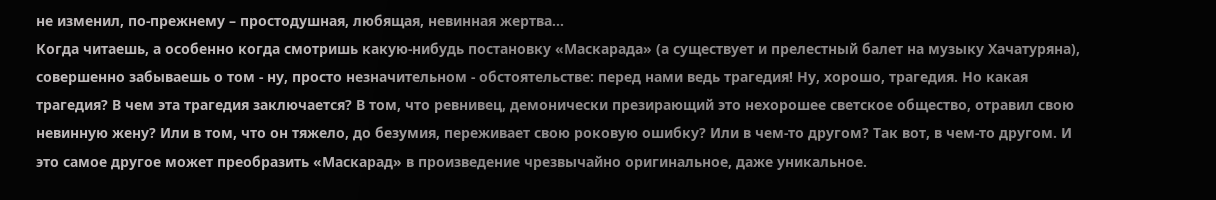не изменил, по-прежнему – простодушная, любящая, невинная жертва...
Когда читаешь, а особенно когда смотришь какую-нибудь постановку «Маскарада» (а существует и прелестный балет на музыку Хачатуряна), совершенно забываешь о том - ну, просто незначительном - обстоятельстве: перед нами ведь трагедия! Ну, хорошо, трагедия. Но какая трагедия? В чем эта трагедия заключается? В том, что ревнивец, демонически презирающий это нехорошее светское общество, отравил свою невинную жену? Или в том, что он тяжело, до безумия, переживает свою роковую ошибку? Или в чем-то другом? Так вот, в чем-то другом. И это самое другое может преобразить «Маскарад» в произведение чрезвычайно оригинальное, даже уникальное.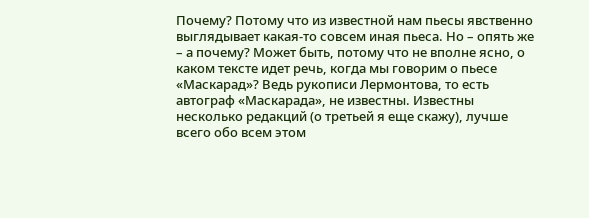Почему? Потому что из известной нам пьесы явственно выглядывает какая-то совсем иная пьеса. Но – опять же – а почему? Может быть, потому что не вполне ясно, о каком тексте идет речь, когда мы говорим о пьесе «Маскарад»? Ведь рукописи Лермонтова, то есть автограф «Маскарада», не известны. Известны несколько редакций (о третьей я еще скажу), лучше всего обо всем этом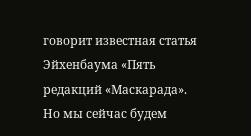говорит известная статья Эйхенбаума «Пять редакций «Маскарада». Но мы сейчас будем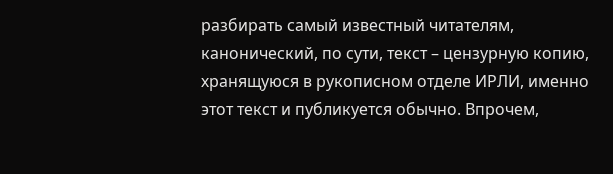разбирать самый известный читателям, канонический, по сути, текст – цензурную копию, хранящуюся в рукописном отделе ИРЛИ, именно этот текст и публикуется обычно. Впрочем,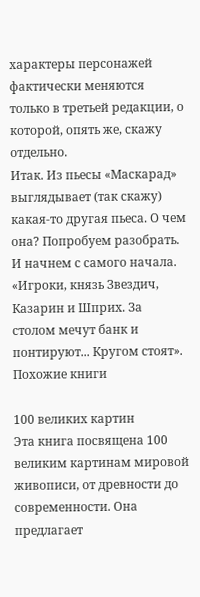характеры персонажей фактически меняются только в третьей редакции, о которой, опять же, скажу отдельно.
Итак. Из пьесы «Маскарад» выглядывает (так скажу) какая-то другая пьеса. О чем она? Попробуем разобрать. И начнем с самого начала.
«Игроки, князь Звездич, Казарин и Шприх. За столом мечут банк и понтируют... Кругом стоят».
Похожие книги

100 великих картин
Эта книга посвящена 100 великим картинам мировой живописи, от древности до современности. Она предлагает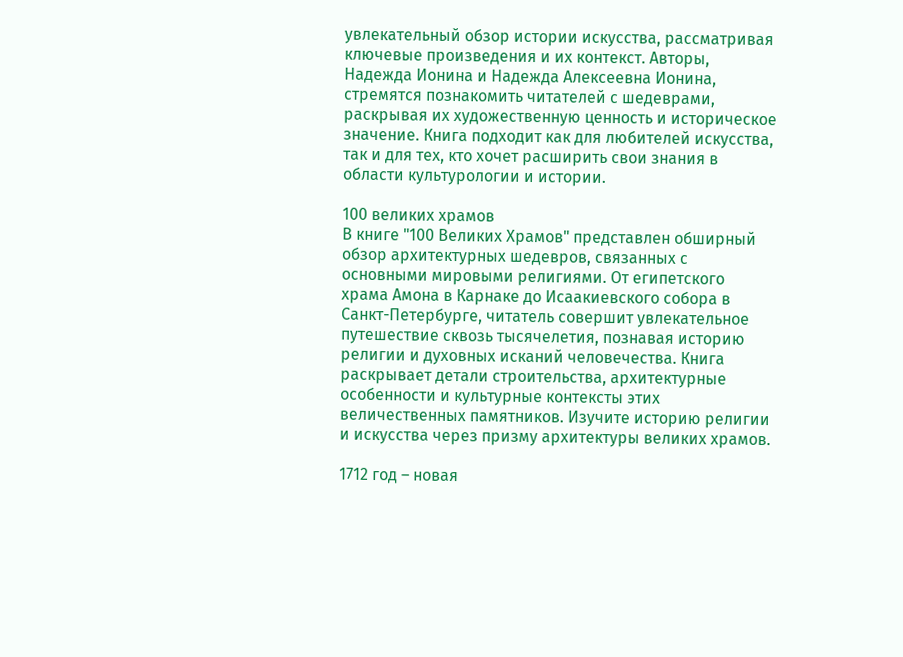увлекательный обзор истории искусства, рассматривая ключевые произведения и их контекст. Авторы, Надежда Ионина и Надежда Алексеевна Ионина, стремятся познакомить читателей с шедеврами, раскрывая их художественную ценность и историческое значение. Книга подходит как для любителей искусства, так и для тех, кто хочет расширить свои знания в области культурологии и истории.

100 великих храмов
В книге "100 Великих Храмов" представлен обширный обзор архитектурных шедевров, связанных с основными мировыми религиями. От египетского храма Амона в Карнаке до Исаакиевского собора в Санкт-Петербурге, читатель совершит увлекательное путешествие сквозь тысячелетия, познавая историю религии и духовных исканий человечества. Книга раскрывает детали строительства, архитектурные особенности и культурные контексты этих величественных памятников. Изучите историю религии и искусства через призму архитектуры великих храмов.

1712 год – новая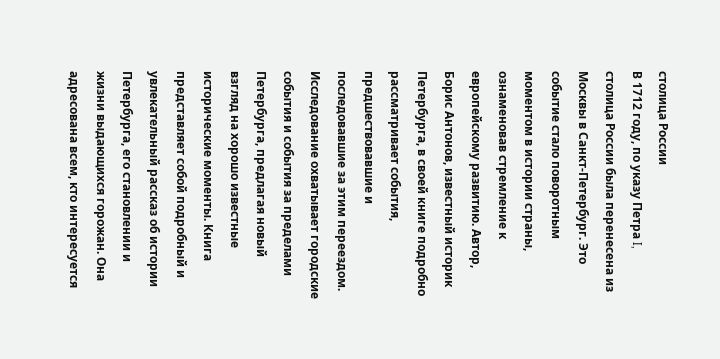столица России
В 1712 году, по указу Петра I, столица России была перенесена из Москвы в Санкт-Петербург. Это событие стало поворотным моментом в истории страны, ознаменовав стремление к европейскому развитию. Автор, Борис Антонов, известный историк Петербурга, в своей книге подробно рассматривает события, предшествовавшие и последовавшие за этим переездом. Исследование охватывает городские события и события за пределами Петербурга, предлагая новый взгляд на хорошо известные исторические моменты. Книга представляет собой подробный и увлекательный рассказ об истории Петербурга, его становлении и жизни выдающихся горожан. Она адресована всем, кто интересуется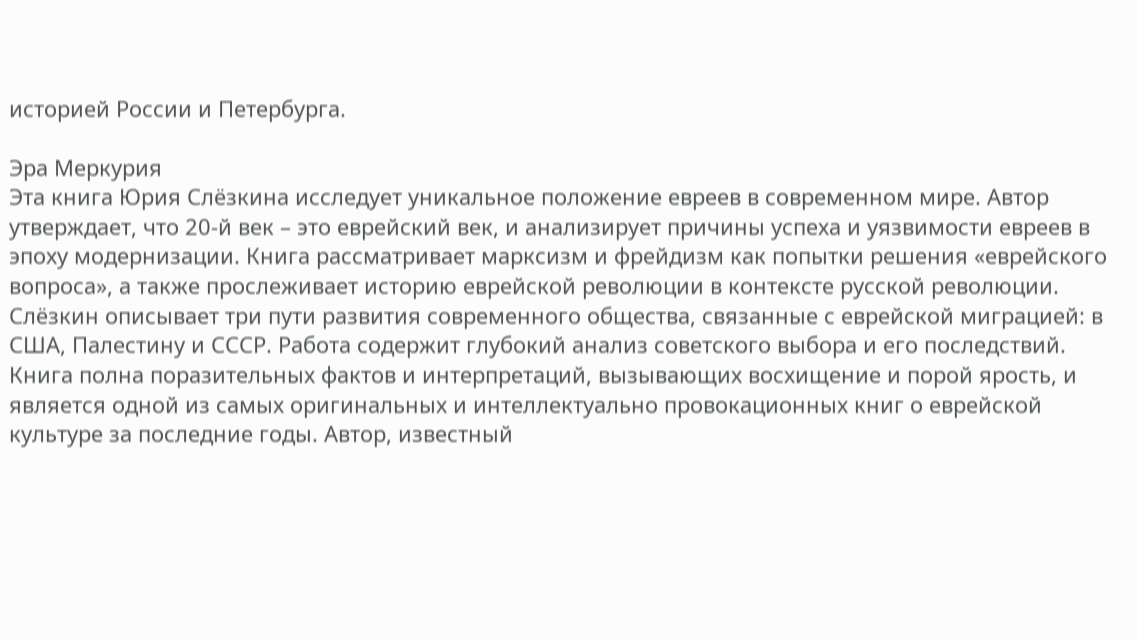историей России и Петербурга.

Эра Меркурия
Эта книга Юрия Слёзкина исследует уникальное положение евреев в современном мире. Автор утверждает, что 20-й век – это еврейский век, и анализирует причины успеха и уязвимости евреев в эпоху модернизации. Книга рассматривает марксизм и фрейдизм как попытки решения «еврейского вопроса», а также прослеживает историю еврейской революции в контексте русской революции. Слёзкин описывает три пути развития современного общества, связанные с еврейской миграцией: в США, Палестину и СССР. Работа содержит глубокий анализ советского выбора и его последствий. Книга полна поразительных фактов и интерпретаций, вызывающих восхищение и порой ярость, и является одной из самых оригинальных и интеллектуально провокационных книг о еврейской культуре за последние годы. Автор, известный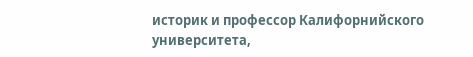историк и профессор Калифорнийского университета,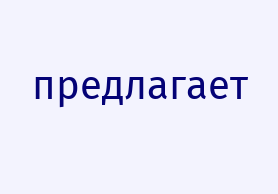предлагает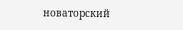новаторский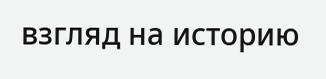взгляд на историю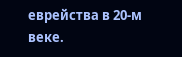еврейства в 20-м веке.